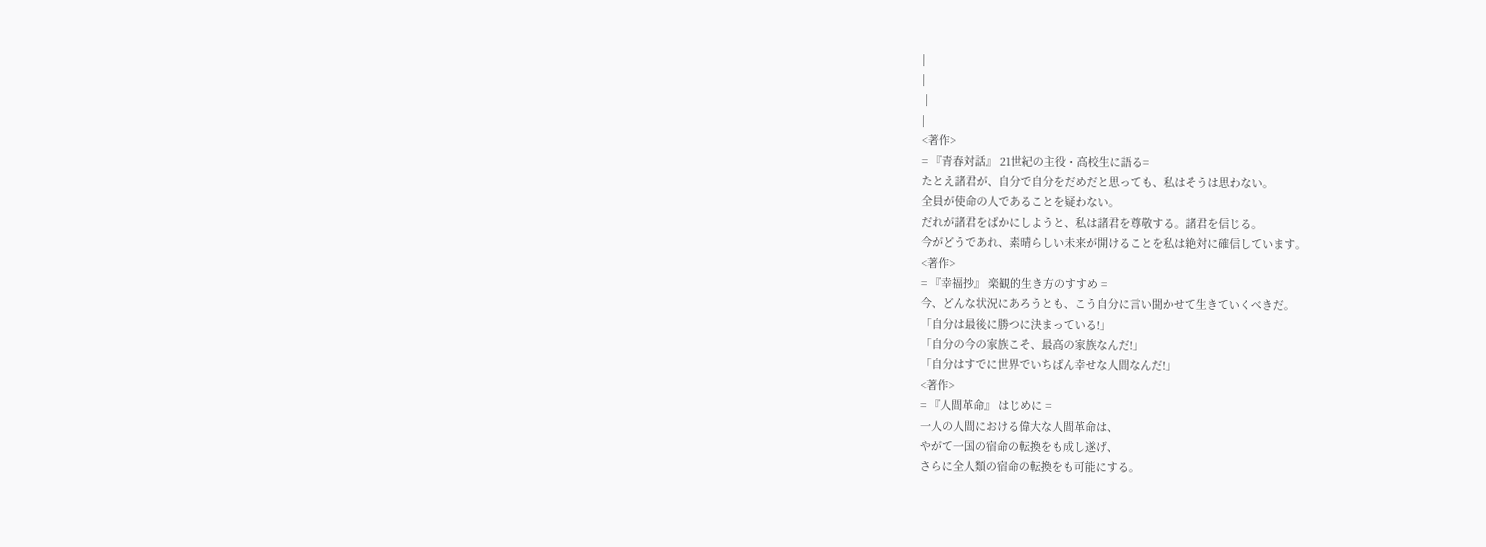|
|
 |
|
<著作>
= 『青春対話』 21世紀の主役・高校生に語る=
たとえ諸君が、自分で自分をだめだと思っても、私はそうは思わない。
全員が使命の人であることを疑わない。
だれが諸君をばかにしようと、私は諸君を尊敬する。諸君を信じる。
今がどうであれ、素晴らしい未来が開けることを私は絶対に確信しています。
<著作>
= 『幸福抄』 楽観的生き方のすすめ =
今、どんな状況にあろうとも、こう自分に言い聞かせて生きていくべきだ。
「自分は最後に勝つに決まっている!」
「自分の今の家族こそ、最高の家族なんだ!」
「自分はすでに世界でいちばん幸せな人間なんだ!」
<著作>
= 『人間革命』 はじめに =
一人の人間における偉大な人間革命は、
やがて一国の宿命の転換をも成し遂げ、
さらに全人類の宿命の転換をも可能にする。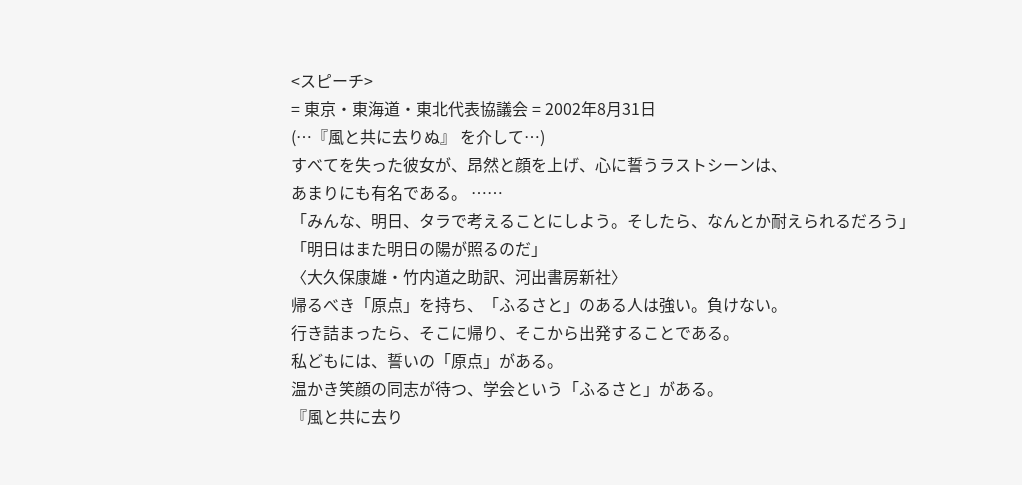<スピーチ>
= 東京・東海道・東北代表協議会 = 2002年8月31日
(…『風と共に去りぬ』 を介して…)
すべてを失った彼女が、昂然と顔を上げ、心に誓うラストシーンは、
あまりにも有名である。 ……
「みんな、明日、タラで考えることにしよう。そしたら、なんとか耐えられるだろう」
「明日はまた明日の陽が照るのだ」
〈大久保康雄・竹内道之助訳、河出書房新社〉
帰るべき「原点」を持ち、「ふるさと」のある人は強い。負けない。
行き詰まったら、そこに帰り、そこから出発することである。
私どもには、誓いの「原点」がある。
温かき笑顔の同志が待つ、学会という「ふるさと」がある。
『風と共に去り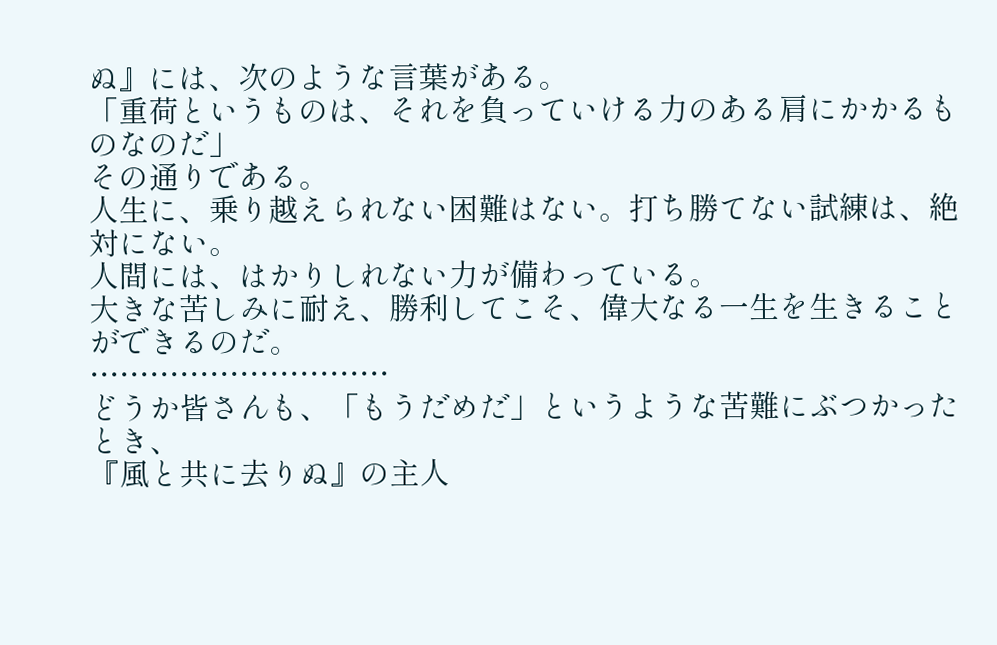ぬ』には、次のような言葉がある。
「重荷というものは、それを負っていける力のある肩にかかるものなのだ」
その通りである。
人生に、乗り越えられない困難はない。打ち勝てない試練は、絶対にない。
人間には、はかりしれない力が備わっている。
大きな苦しみに耐え、勝利してこそ、偉大なる一生を生きることができるのだ。
…………………………
どうか皆さんも、「もうだめだ」というような苦難にぶつかったとき、
『風と共に去りぬ』の主人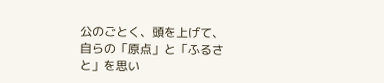公のごとく、頭を上げて、
自らの「原点」と「ふるさと」を思い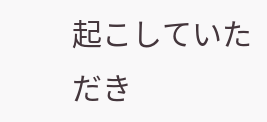起こしていただき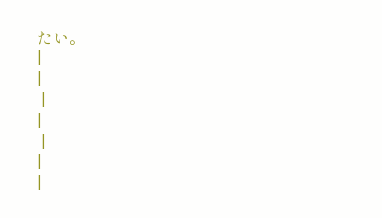たい。
|
|
 |
|
 |
|
|